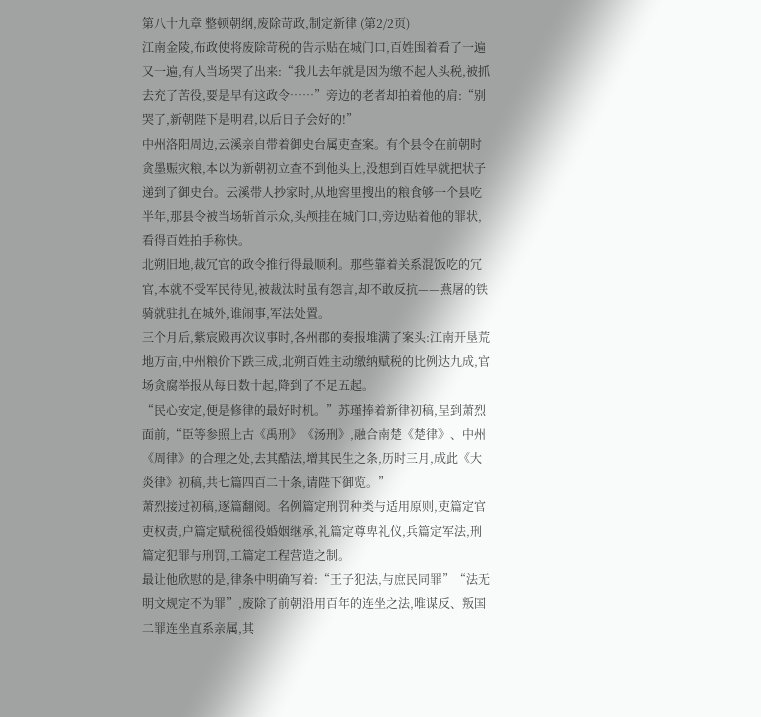第八十九章 整顿朝纲,废除苛政,制定新律 (第2/2页)
江南金陵,布政使将废除苛税的告示贴在城门口,百姓围着看了一遍又一遍,有人当场哭了出来:“我儿去年就是因为缴不起人头税,被抓去充了苦役,要是早有这政令……”旁边的老者却拍着他的肩:“别哭了,新朝陛下是明君,以后日子会好的!”
中州洛阳周边,云溪亲自带着御史台属吏查案。有个县令在前朝时贪墨赈灾粮,本以为新朝初立查不到他头上,没想到百姓早就把状子递到了御史台。云溪带人抄家时,从地窖里搜出的粮食够一个县吃半年,那县令被当场斩首示众,头颅挂在城门口,旁边贴着他的罪状,看得百姓拍手称快。
北朔旧地,裁冗官的政令推行得最顺利。那些靠着关系混饭吃的冗官,本就不受军民待见,被裁汰时虽有怨言,却不敢反抗——燕屠的铁骑就驻扎在城外,谁闹事,军法处置。
三个月后,紫宸殿再次议事时,各州郡的奏报堆满了案头:江南开垦荒地万亩,中州粮价下跌三成,北朔百姓主动缴纳赋税的比例达九成,官场贪腐举报从每日数十起,降到了不足五起。
“民心安定,便是修律的最好时机。”苏瑾捧着新律初稿,呈到萧烈面前,“臣等参照上古《禹刑》《汤刑》,融合南楚《楚律》、中州《周律》的合理之处,去其酷法,增其民生之条,历时三月,成此《大炎律》初稿,共七篇四百二十条,请陛下御览。”
萧烈接过初稿,逐篇翻阅。名例篇定刑罚种类与适用原则,吏篇定官吏权责,户篇定赋税徭役婚姻继承,礼篇定尊卑礼仪,兵篇定军法,刑篇定犯罪与刑罚,工篇定工程营造之制。
最让他欣慰的是,律条中明确写着:“王子犯法,与庶民同罪”“法无明文规定不为罪”,废除了前朝沿用百年的连坐之法,唯谋反、叛国二罪连坐直系亲属,其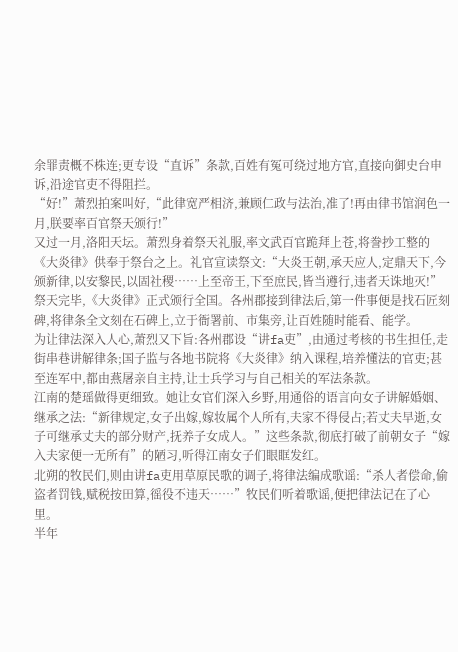余罪责概不株连;更专设“直诉”条款,百姓有冤可绕过地方官,直接向御史台申诉,沿途官吏不得阻拦。
“好!”萧烈拍案叫好,“此律宽严相济,兼顾仁政与法治,准了!再由律书馆润色一月,朕要率百官祭天颁行!”
又过一月,洛阳天坛。萧烈身着祭天礼服,率文武百官跪拜上苍,将誊抄工整的《大炎律》供奉于祭台之上。礼官宣读祭文:“大炎王朝,承天应人,定鼎天下,今颁新律,以安黎民,以固社稷……上至帝王,下至庶民,皆当遵行,违者天诛地灭!”
祭天完毕,《大炎律》正式颁行全国。各州郡接到律法后,第一件事便是找石匠刻碑,将律条全文刻在石碑上,立于衙署前、市集旁,让百姓随时能看、能学。
为让律法深入人心,萧烈又下旨:各州郡设“讲fa吏”,由通过考核的书生担任,走街串巷讲解律条;国子监与各地书院将《大炎律》纳入课程,培养懂法的官吏;甚至连军中,都由燕屠亲自主持,让士兵学习与自己相关的军法条款。
江南的楚瑶做得更细致。她让女官们深入乡野,用通俗的语言向女子讲解婚姻、继承之法:“新律规定,女子出嫁,嫁妆属个人所有,夫家不得侵占;若丈夫早逝,女子可继承丈夫的部分财产,抚养子女成人。”这些条款,彻底打破了前朝女子“嫁入夫家便一无所有”的陋习,听得江南女子们眼眶发红。
北朔的牧民们,则由讲fa吏用草原民歌的调子,将律法编成歌谣:“杀人者偿命,偷盗者罚钱,赋税按田算,徭役不违天……”牧民们听着歌谣,便把律法记在了心里。
半年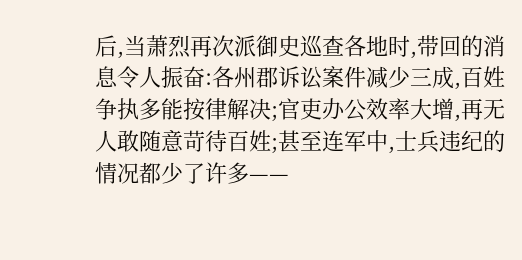后,当萧烈再次派御史巡查各地时,带回的消息令人振奋:各州郡诉讼案件减少三成,百姓争执多能按律解决;官吏办公效率大增,再无人敢随意苛待百姓;甚至连军中,士兵违纪的情况都少了许多——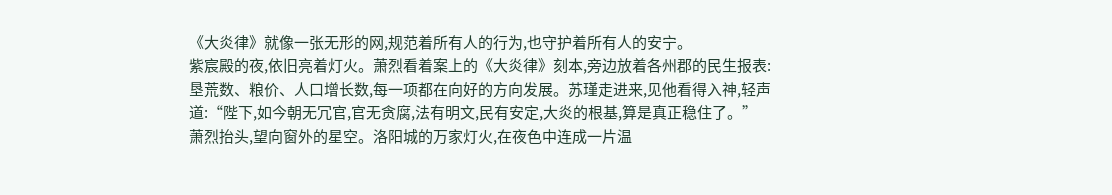《大炎律》就像一张无形的网,规范着所有人的行为,也守护着所有人的安宁。
紫宸殿的夜,依旧亮着灯火。萧烈看着案上的《大炎律》刻本,旁边放着各州郡的民生报表:垦荒数、粮价、人口增长数,每一项都在向好的方向发展。苏瑾走进来,见他看得入神,轻声道:“陛下,如今朝无冗官,官无贪腐,法有明文,民有安定,大炎的根基,算是真正稳住了。”
萧烈抬头,望向窗外的星空。洛阳城的万家灯火,在夜色中连成一片温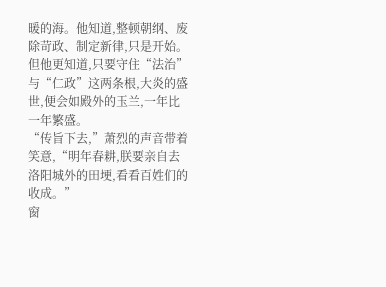暖的海。他知道,整顿朝纲、废除苛政、制定新律,只是开始。但他更知道,只要守住“法治”与“仁政”这两条根,大炎的盛世,便会如殿外的玉兰,一年比一年繁盛。
“传旨下去,”萧烈的声音带着笑意,“明年春耕,朕要亲自去洛阳城外的田埂,看看百姓们的收成。”
窗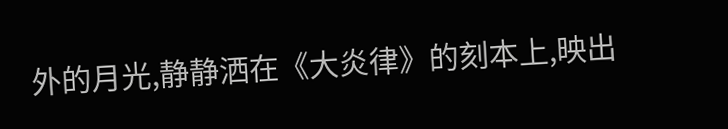外的月光,静静洒在《大炎律》的刻本上,映出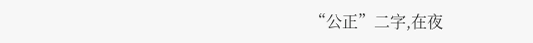“公正”二字,在夜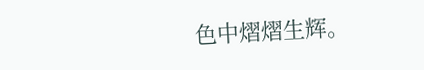色中熠熠生辉。